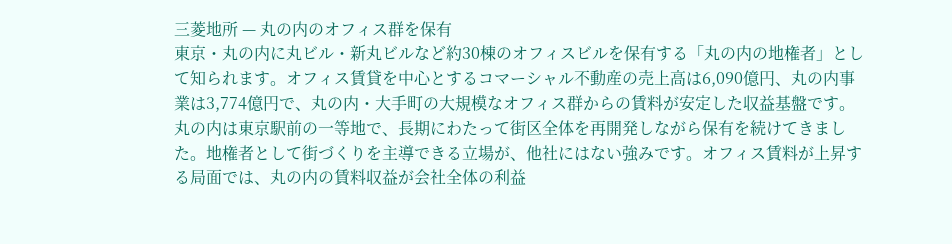三菱地所 — 丸の内のオフィス群を保有
東京・丸の内に丸ビル・新丸ビルなど約30棟のオフィスビルを保有する「丸の内の地権者」として知られます。オフィス賃貸を中心とするコマーシャル不動産の売上高は6,090億円、丸の内事業は3,774億円で、丸の内・大手町の大規模なオフィス群からの賃料が安定した収益基盤です。
丸の内は東京駅前の一等地で、長期にわたって街区全体を再開発しながら保有を続けてきました。地権者として街づくりを主導できる立場が、他社にはない強みです。オフィス賃料が上昇する局面では、丸の内の賃料収益が会社全体の利益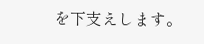を下支えします。